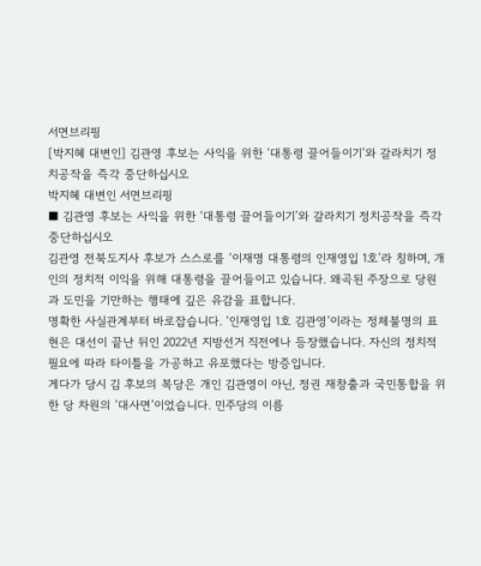서면브리핑
[박지혜 대변인] 김관영 후보는 사익을 위한 ‘대통령 끌어들이기’와 갈라치기 정치공작을 즉각 중단하십시오
박지혜 대변인 서면브리핑
■ 김관영 후보는 사익을 위한 ‘대통령 끌어들이기’와 갈라치기 정치공작을 즉각 중단하십시오
김관영 전북도지사 후보가 스스로를 ‘이재명 대통령의 인재영입 1호’라 칭하며, 개인의 정치적 이익을 위해 대통령을 끌어들이고 있습니다. 왜곡된 주장으로 당원과 도민을 기만하는 행태에 깊은 유감을 표합니다.
명확한 사실관계부터 바로잡습니다. ‘인재영입 1호 김관영’이라는 정체불명의 표현은 대선이 끝난 뒤인 2022년 지방선거 직전에나 등장했습니다. 자신의 정치적 필요에 따라 타이틀을 가공하고 유포했다는 방증입니다.
게다가 당시 김 후보의 복당은 개인 김관영이 아닌, 정권 재창출과 국민통합을 위한 당 차원의 ‘대사면’이었습니다. 민주당의 이름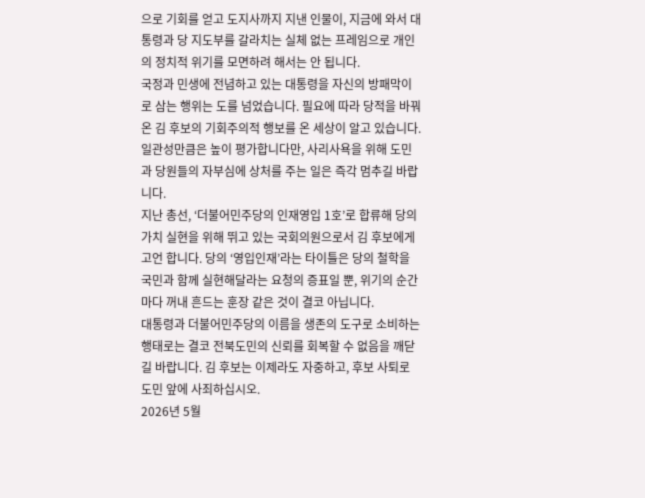으로 기회를 얻고 도지사까지 지낸 인물이, 지금에 와서 대통령과 당 지도부를 갈라치는 실체 없는 프레임으로 개인의 정치적 위기를 모면하려 해서는 안 됩니다.
국정과 민생에 전념하고 있는 대통령을 자신의 방패막이로 삼는 행위는 도를 넘었습니다. 필요에 따라 당적을 바꿔온 김 후보의 기회주의적 행보를 온 세상이 알고 있습니다. 일관성만큼은 높이 평가합니다만, 사리사욕을 위해 도민과 당원들의 자부심에 상처를 주는 일은 즉각 멈추길 바랍니다.
지난 총선, ‘더불어민주당의 인재영입 1호’로 합류해 당의 가치 실현을 위해 뛰고 있는 국회의원으로서 김 후보에게 고언 합니다. 당의 ‘영입인재’라는 타이틀은 당의 철학을 국민과 함께 실현해달라는 요청의 증표일 뿐, 위기의 순간마다 꺼내 흔드는 훈장 같은 것이 결코 아닙니다.
대통령과 더불어민주당의 이름을 생존의 도구로 소비하는 행태로는 결코 전북도민의 신뢰를 회복할 수 없음을 깨닫길 바랍니다. 김 후보는 이제라도 자중하고, 후보 사퇴로 도민 앞에 사죄하십시오.
2026년 5월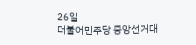26일
더불어민주당 중앙선거대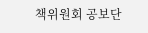책위원회 공보단